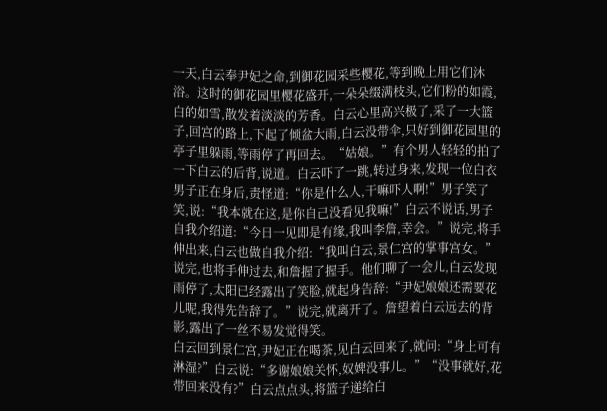一天,白云奉尹妃之命,到御花园采些樱花,等到晚上用它们沐浴。这时的御花园里樱花盛开,一朵朵缀满枝头,它们粉的如霞,白的如雪,散发着淡淡的芳香。白云心里高兴极了,采了一大篮子,回宫的路上,下起了倾盆大雨,白云没带伞,只好到御花园里的亭子里躲雨,等雨停了再回去。“姑娘。”有个男人轻轻的拍了一下白云的后背,说道。白云吓了一跳,转过身来,发现一位白衣男子正在身后,责怪道:“你是什么人,干嘛吓人啊!”男子笑了笑,说:“我本就在这,是你自己没看见我嘛!”白云不说话,男子自我介绍道:“今日一见即是有缘,我叫李詹,幸会。”说完,将手伸出来,白云也做自我介绍:“我叫白云,景仁宫的掌事宫女。”说完,也将手伸过去,和詹握了握手。他们聊了一会儿,白云发现雨停了,太阳已经露出了笑脸,就起身告辞:“尹妃娘娘还需要花儿呢,我得先告辞了。”说完,就离开了。詹望着白云远去的背影,露出了一丝不易发觉得笑。
白云回到景仁宫,尹妃正在喝茶,见白云回来了,就问:“身上可有淋湿?”白云说:“多谢娘娘关怀,奴婢没事儿。”“没事就好,花带回来没有?”白云点点头,将篮子递给白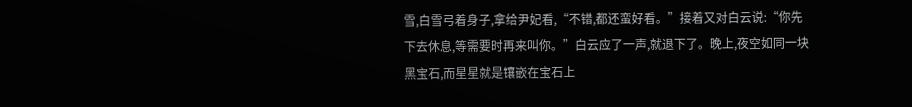雪,白雪弓着身子,拿给尹妃看,“不错,都还蛮好看。”接着又对白云说:“你先下去休息,等需要时再来叫你。”白云应了一声,就退下了。晚上,夜空如同一块黑宝石,而星星就是镶嵌在宝石上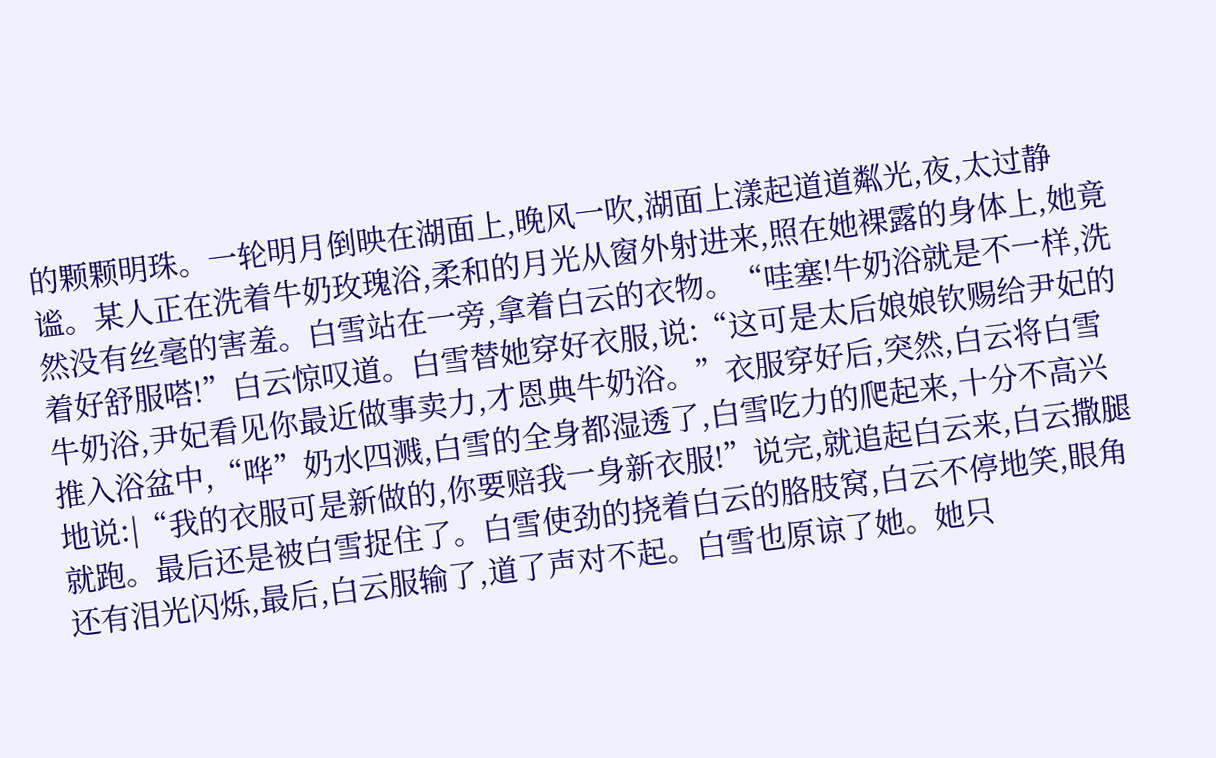的颗颗明珠。一轮明月倒映在湖面上,晚风一吹,湖面上漾起道道粼光,夜,太过静谧。某人正在洗着牛奶玫瑰浴,柔和的月光从窗外射进来,照在她裸露的身体上,她竟然没有丝毫的害羞。白雪站在一旁,拿着白云的衣物。“哇塞!牛奶浴就是不一样,洗着好舒服嗒!”白云惊叹道。白雪替她穿好衣服,说:“这可是太后娘娘钦赐给尹妃的牛奶浴,尹妃看见你最近做事卖力,才恩典牛奶浴。”衣服穿好后,突然,白云将白雪推入浴盆中,“哗”奶水四溅,白雪的全身都湿透了,白雪吃力的爬起来,十分不高兴地说:|“我的衣服可是新做的,你要赔我一身新衣服!”说完,就追起白云来,白云撒腿就跑。最后还是被白雪捉住了。白雪使劲的挠着白云的胳肢窝,白云不停地笑,眼角还有泪光闪烁,最后,白云服输了,道了声对不起。白雪也原谅了她。她只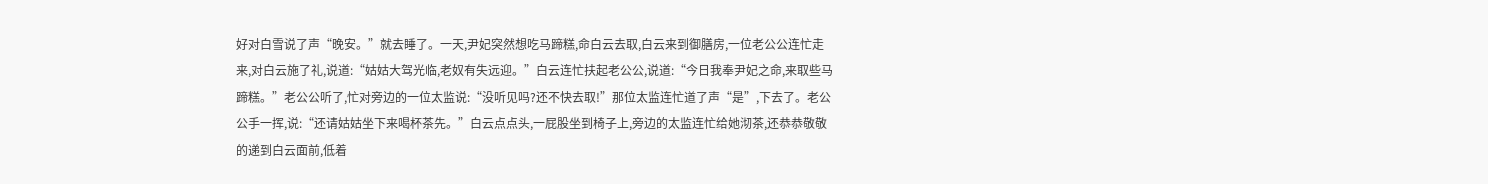好对白雪说了声“晚安。”就去睡了。一天,尹妃突然想吃马蹄糕,命白云去取,白云来到御膳房,一位老公公连忙走来,对白云施了礼,说道:“姑姑大驾光临,老奴有失远迎。”白云连忙扶起老公公,说道:“今日我奉尹妃之命,来取些马蹄糕。”老公公听了,忙对旁边的一位太监说:“没听见吗?还不快去取!”那位太监连忙道了声“是”,下去了。老公公手一挥,说:“还请姑姑坐下来喝杯茶先。”白云点点头,一屁股坐到椅子上,旁边的太监连忙给她沏茶,还恭恭敬敬的递到白云面前,低着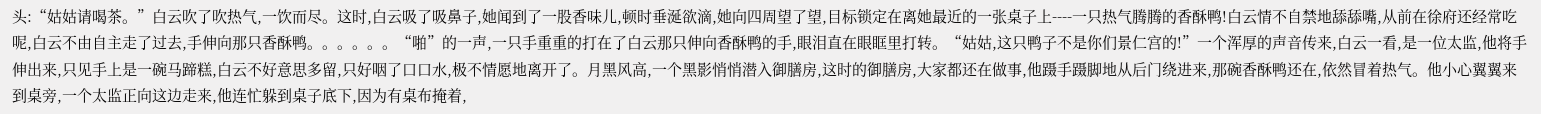头:“姑姑请喝茶。”白云吹了吹热气,一饮而尽。这时,白云吸了吸鼻子,她闻到了一股香味儿,顿时垂涎欲滴,她向四周望了望,目标锁定在离她最近的一张桌子上----一只热气腾腾的香酥鸭!白云情不自禁地舔舔嘴,从前在徐府还经常吃呢,白云不由自主走了过去,手伸向那只香酥鸭。。。。。。“啪”的一声,一只手重重的打在了白云那只伸向香酥鸭的手,眼泪直在眼眶里打转。“姑姑,这只鸭子不是你们景仁宫的!”一个浑厚的声音传来,白云一看,是一位太监,他将手伸出来,只见手上是一碗马蹄糕,白云不好意思多留,只好咽了口口水,极不情愿地离开了。月黑风高,一个黑影悄悄潜入御膳房,这时的御膳房,大家都还在做事,他蹑手蹑脚地从后门绕进来,那碗香酥鸭还在,依然冒着热气。他小心翼翼来到桌旁,一个太监正向这边走来,他连忙躲到桌子底下,因为有桌布掩着,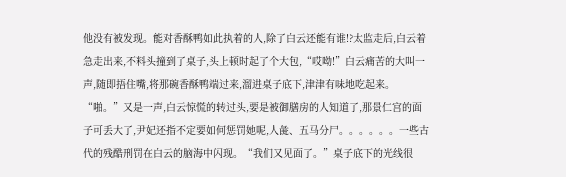他没有被发现。能对香酥鸭如此执着的人,除了白云还能有谁!?太监走后,白云着急走出来,不料头撞到了桌子,头上顿时起了个大包,“哎呦!”白云痛苦的大叫一声,随即捂住嘴,将那碗香酥鸭端过来,溜进桌子底下,津津有味地吃起来。“啪。”又是一声,白云惊慌的转过头,要是被御膳房的人知道了,那景仁宫的面子可丢大了,尹妃还指不定要如何惩罚她呢,人彘、五马分尸。。。。。。一些古代的残酷刑罚在白云的脑海中闪现。“我们又见面了。”桌子底下的光线很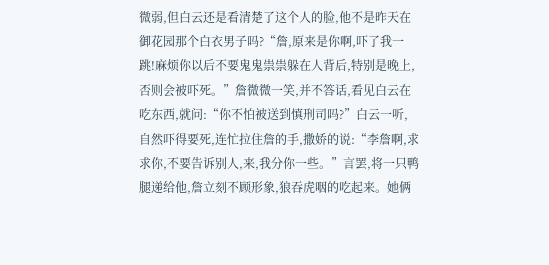微弱,但白云还是看清楚了这个人的脸,他不是昨天在御花园那个白衣男子吗?“詹,原来是你啊,吓了我一跳!麻烦你以后不要鬼鬼祟祟躲在人背后,特别是晚上,否则会被吓死。”詹微微一笑,并不答话,看见白云在吃东西,就问:“你不怕被送到慎刑司吗?”白云一听,自然吓得要死,连忙拉住詹的手,撒娇的说:“李詹啊,求求你,不要告诉别人,来,我分你一些。”言罢,将一只鸭腿递给他,詹立刻不顾形象,狼吞虎咽的吃起来。她俩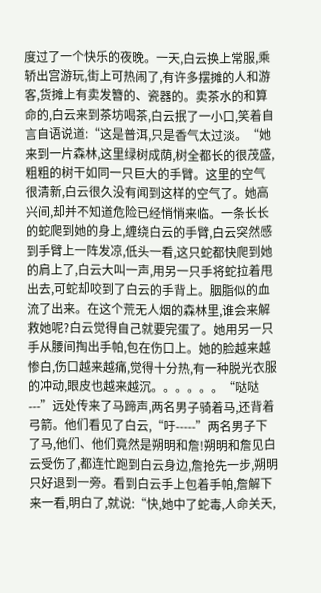度过了一个快乐的夜晚。一天,白云换上常服,乘轿出宫游玩,街上可热闹了,有许多摆摊的人和游客,货摊上有卖发簪的、瓷器的。卖茶水的和算命的,白云来到茶坊喝茶,白云抿了一小口,笑着自言自语说道:“这是普洱,只是香气太过淡。“她来到一片森林,这里绿树成荫,树全都长的很茂盛,粗粗的树干如同一只巨大的手臂。这里的空气很清新,白云很久没有闻到这样的空气了。她高兴间,却并不知道危险已经悄悄来临。一条长长的蛇爬到她的身上,缠绕白云的手臂,白云突然感到手臂上一阵发凉,低头一看,这只蛇都快爬到她的肩上了,白云大叫一声,用另一只手将蛇拉着甩出去,可蛇却咬到了白云的手背上。胭脂似的血流了出来。在这个荒无人烟的森林里,谁会来解救她呢?白云觉得自己就要完蛋了。她用另一只手从腰间掏出手帕,包在伤口上。她的脸越来越惨白,伤口越来越痛,觉得十分热,有一种脱光衣服的冲动,眼皮也越来越沉。。。。。。“哒哒---”远处传来了马蹄声,两名男子骑着马,还背着弓箭。他们看见了白云,“吁-----”两名男子下了马,他们、他们竟然是朔明和詹!朔明和詹见白云受伤了,都连忙跑到白云身边,詹抢先一步,朔明只好退到一旁。看到白云手上包着手帕,詹解下来一看,明白了,就说:“快,她中了蛇毒,人命关天,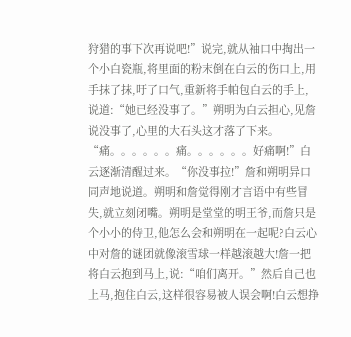狩猎的事下次再说吧!”说完,就从袖口中掏出一个小白瓷瓶,将里面的粉末倒在白云的伤口上,用手抹了抹,吁了口气,重新将手帕包白云的手上,说道:“她已经没事了。”朔明为白云担心,见詹说没事了,心里的大石头这才落了下来。“痛。。。。。。痛。。。。。。好痛啊!”白云逐渐清醒过来。“你没事拉!”詹和朔明异口同声地说道。朔明和詹觉得刚才言语中有些冒失,就立刻闭嘴。朔明是堂堂的明王爷,而詹只是个小小的侍卫,他怎么会和朔明在一起呢?白云心中对詹的谜团就像滚雪球一样越滚越大!詹一把将白云抱到马上,说:“咱们离开。”然后自己也上马,抱住白云,这样很容易被人误会啊!白云想挣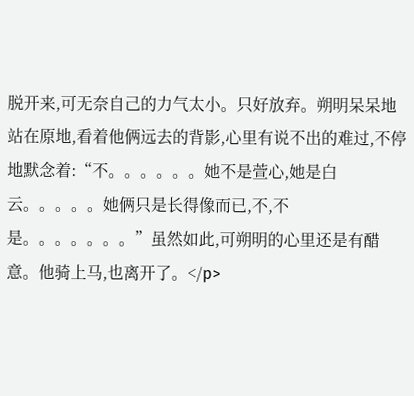脱开来,可无奈自己的力气太小。只好放弃。朔明呆呆地站在原地,看着他俩远去的背影,心里有说不出的难过,不停地默念着:“不。。。。。。她不是萱心,她是白云。。。。。她俩只是长得像而已,不,不是。。。。。。。”虽然如此,可朔明的心里还是有醋意。他骑上马,也离开了。</p>